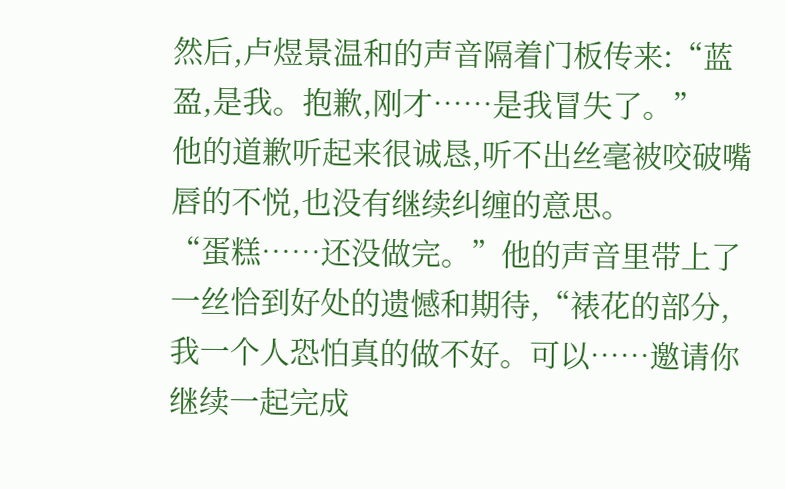然后,卢煜景温和的声音隔着门板传来:“蓝盈,是我。抱歉,刚才……是我冒失了。”
他的道歉听起来很诚恳,听不出丝毫被咬破嘴唇的不悦,也没有继续纠缠的意思。
“蛋糕……还没做完。”他的声音里带上了一丝恰到好处的遗憾和期待,“裱花的部分,我一个人恐怕真的做不好。可以……邀请你继续一起完成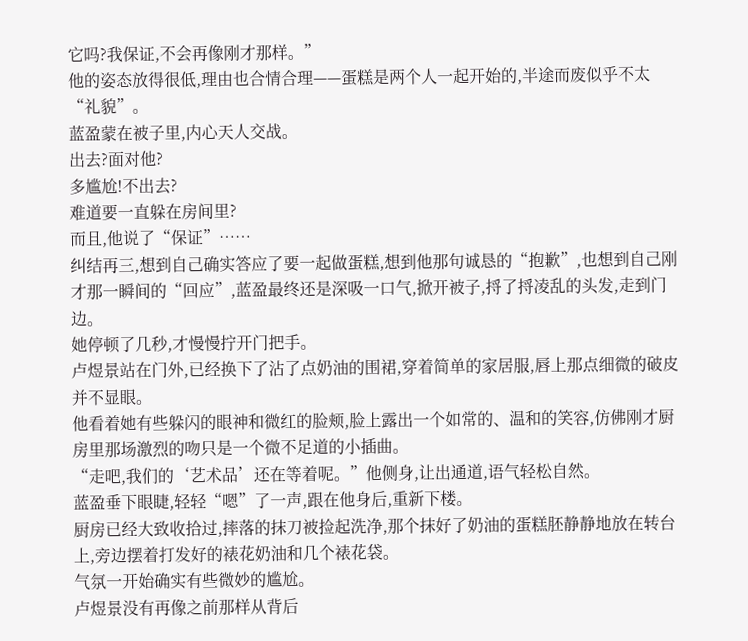它吗?我保证,不会再像刚才那样。”
他的姿态放得很低,理由也合情合理——蛋糕是两个人一起开始的,半途而废似乎不太“礼貌”。
蓝盈蒙在被子里,内心天人交战。
出去?面对他?
多尴尬!不出去?
难道要一直躲在房间里?
而且,他说了“保证”……
纠结再三,想到自己确实答应了要一起做蛋糕,想到他那句诚恳的“抱歉”,也想到自己刚才那一瞬间的“回应”,蓝盈最终还是深吸一口气,掀开被子,捋了捋凌乱的头发,走到门边。
她停顿了几秒,才慢慢拧开门把手。
卢煜景站在门外,已经换下了沾了点奶油的围裙,穿着简单的家居服,唇上那点细微的破皮并不显眼。
他看着她有些躲闪的眼神和微红的脸颊,脸上露出一个如常的、温和的笑容,仿佛刚才厨房里那场激烈的吻只是一个微不足道的小插曲。
“走吧,我们的‘艺术品’还在等着呢。”他侧身,让出通道,语气轻松自然。
蓝盈垂下眼睫,轻轻“嗯”了一声,跟在他身后,重新下楼。
厨房已经大致收拾过,摔落的抹刀被捡起洗净,那个抹好了奶油的蛋糕胚静静地放在转台上,旁边摆着打发好的裱花奶油和几个裱花袋。
气氛一开始确实有些微妙的尴尬。
卢煜景没有再像之前那样从背后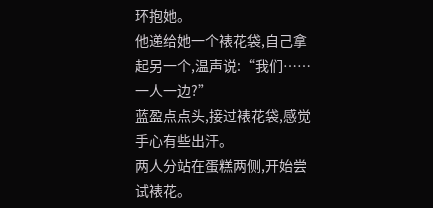环抱她。
他递给她一个裱花袋,自己拿起另一个,温声说:“我们……一人一边?”
蓝盈点点头,接过裱花袋,感觉手心有些出汗。
两人分站在蛋糕两侧,开始尝试裱花。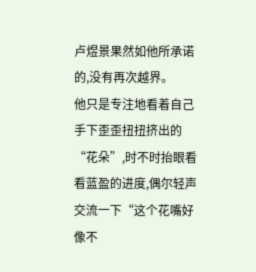卢煜景果然如他所承诺的,没有再次越界。
他只是专注地看着自己手下歪歪扭扭挤出的“花朵”,时不时抬眼看看蓝盈的进度,偶尔轻声交流一下“这个花嘴好像不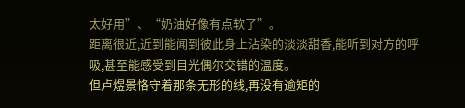太好用”、“奶油好像有点软了”。
距离很近,近到能闻到彼此身上沾染的淡淡甜香,能听到对方的呼吸,甚至能感受到目光偶尔交错的温度。
但卢煜景恪守着那条无形的线,再没有逾矩的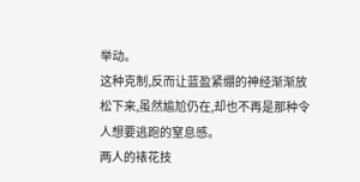举动。
这种克制,反而让蓝盈紧绷的神经渐渐放松下来,虽然尴尬仍在,却也不再是那种令人想要逃跑的窒息感。
两人的裱花技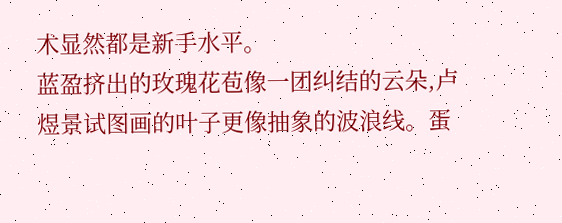术显然都是新手水平。
蓝盈挤出的玫瑰花苞像一团纠结的云朵,卢煜景试图画的叶子更像抽象的波浪线。蛋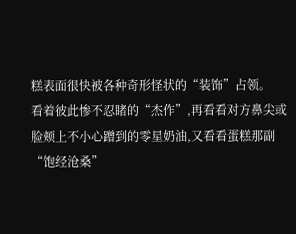糕表面很快被各种奇形怪状的“装饰”占领。
看着彼此惨不忍睹的“杰作”,再看看对方鼻尖或脸颊上不小心蹭到的零星奶油,又看看蛋糕那副“饱经沧桑”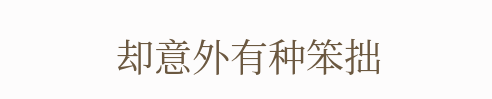却意外有种笨拙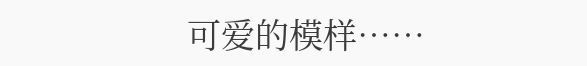可爱的模样……